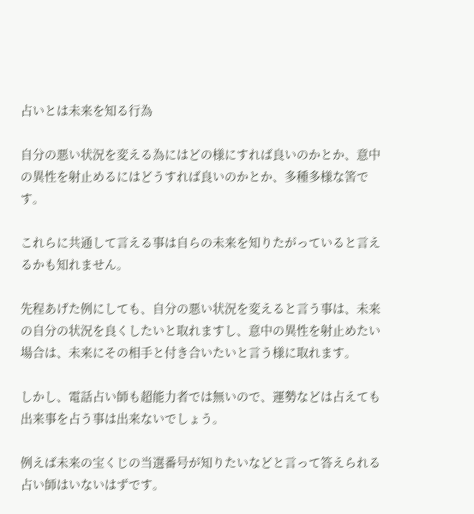占いとは未来を知る行為

自分の悪い状況を変える為にはどの様にすれば良いのかとか、意中の異性を射止めるにはどうすれば良いのかとか、多種多様な筈です。

これらに共通して言える事は自らの未来を知りたがっていると言えるかも知れません。

先程あげた例にしても、自分の悪い状況を変えると言う事は、未来の自分の状況を良くしたいと取れますし、意中の異性を射止めたい場合は、未来にその相手と付き合いたいと言う様に取れます。

しかし、電話占い師も超能力者では無いので、運勢などは占えても出来事を占う事は出来ないでしょう。

例えば未来の宝くじの当選番号が知りたいなどと言って答えられる占い師はいないはずです。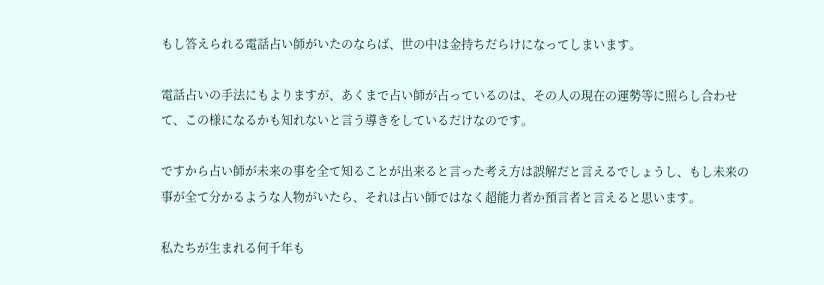もし答えられる電話占い師がいたのならば、世の中は金持ちだらけになってしまいます。

電話占いの手法にもよりますが、あくまで占い師が占っているのは、その人の現在の運勢等に照らし合わせて、この様になるかも知れないと言う導きをしているだけなのです。

ですから占い師が未来の事を全て知ることが出来ると言った考え方は誤解だと言えるでしょうし、もし未来の事が全て分かるような人物がいたら、それは占い師ではなく超能力者か預言者と言えると思います。

私たちが生まれる何千年も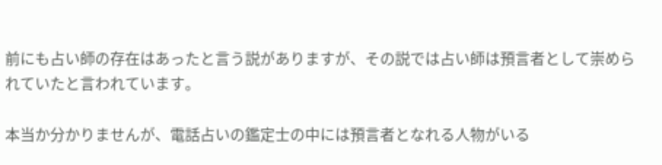前にも占い師の存在はあったと言う説がありますが、その説では占い師は預言者として崇められていたと言われています。

本当か分かりませんが、電話占いの鑑定士の中には預言者となれる人物がいる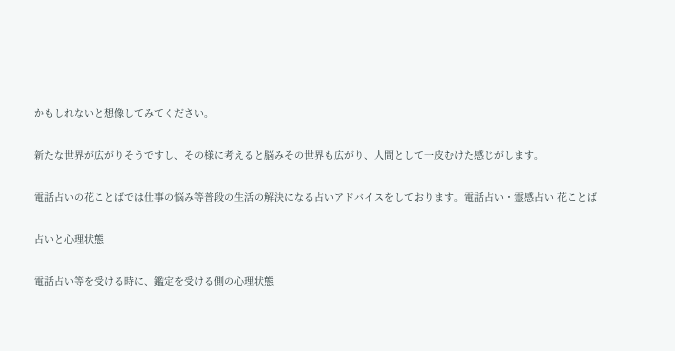かもしれないと想像してみてください。

新たな世界が広がりそうですし、その様に考えると脳みその世界も広がり、人間として一皮むけた感じがします。

電話占いの花ことばでは仕事の悩み等普段の生活の解決になる占いアドバイスをしております。電話占い・霊感占い 花ことば

占いと心理状態

電話占い等を受ける時に、鑑定を受ける側の心理状態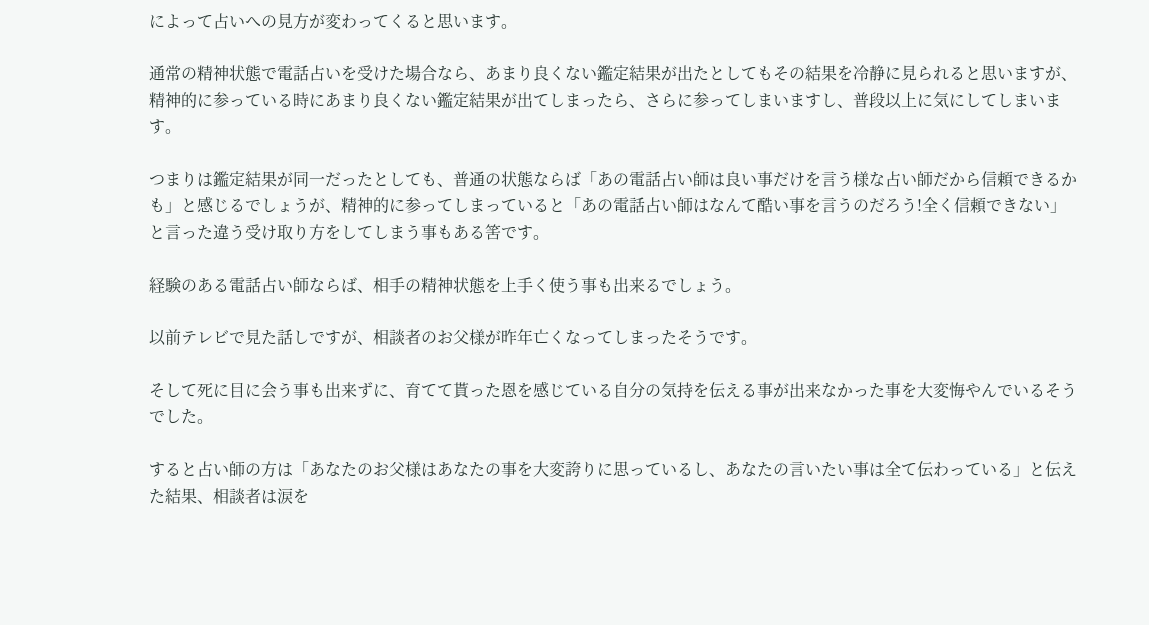によって占いへの見方が変わってくると思います。

通常の精神状態で電話占いを受けた場合なら、あまり良くない鑑定結果が出たとしてもその結果を冷静に見られると思いますが、精神的に参っている時にあまり良くない鑑定結果が出てしまったら、さらに参ってしまいますし、普段以上に気にしてしまいます。

つまりは鑑定結果が同一だったとしても、普通の状態ならば「あの電話占い師は良い事だけを言う様な占い師だから信頼できるかも」と感じるでしょうが、精神的に参ってしまっていると「あの電話占い師はなんて酷い事を言うのだろう!全く信頼できない」と言った違う受け取り方をしてしまう事もある筈です。

経験のある電話占い師ならば、相手の精神状態を上手く使う事も出来るでしょう。

以前テレビで見た話しですが、相談者のお父様が昨年亡くなってしまったそうです。

そして死に目に会う事も出来ずに、育てて貰った恩を感じている自分の気持を伝える事が出来なかった事を大変悔やんでいるそうでした。

すると占い師の方は「あなたのお父様はあなたの事を大変誇りに思っているし、あなたの言いたい事は全て伝わっている」と伝えた結果、相談者は涙を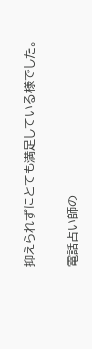抑えられずにとても満足している様でした。

電話占い師の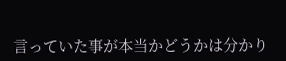言っていた事が本当かどうかは分かり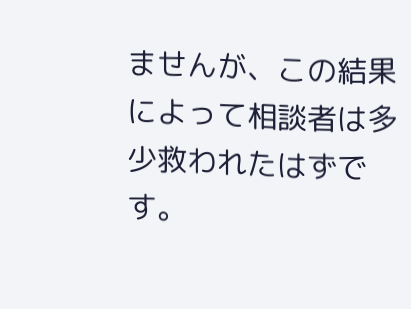ませんが、この結果によって相談者は多少救われたはずです。